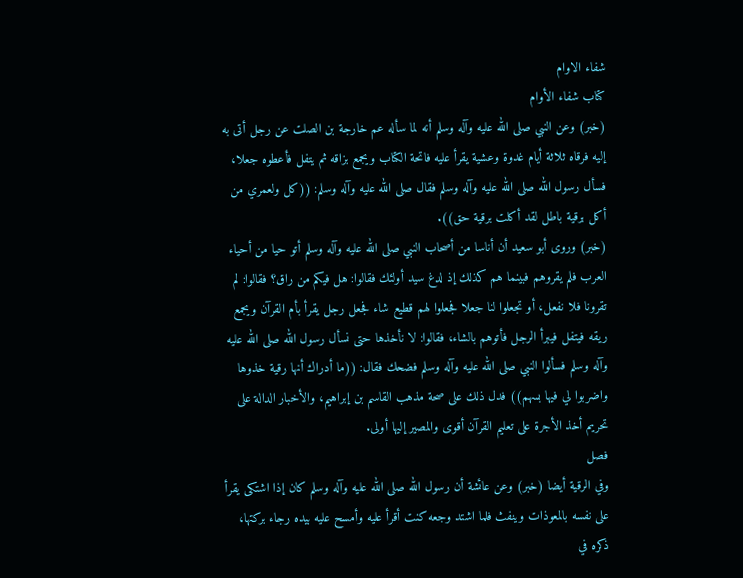شفاء الاوام
كتاب شفاء الأوام
(خبر) وعن النبي صلى الله عليه وآله وسلم أنه لما سأله عم خارجة بن الصلت عن رجل أتى به إليه فرقاه ثلاثة أيام غدوة وعشية يقرأ عليه فاتحة الكتاب ويجمع بزاقه ثم يتفل فأعطوه جعلا، فسأل رسول الله صلى الله عليه وآله وسلم فقال صلى الله عليه وآله وسلم: ((كل ولعمري من أكل برقية باطل لقد أكلت برقية حق)).
(خبر) وروى أبو سعيد أن أناسا من أصحاب النبي صلى الله عليه وآله وسلم أتو حيا من أحياء العرب فلم يقروهم فبينما هم كذلك إذ لدغ سيد أولئك فقالوا: هل فيكم من راق؟ فقالوا: لم تقرونا فلا نفعل، أو تجعلوا لنا جعلا فجعلوا لهم قطيع شاء فجعل رجل يقرأ بأم القرآن ويجمع ريقه فيتفل فيبرأ الرجل فأتوهم بالشاء، فقالوا: لا نأخذها حتى نسأل رسول الله صلى الله عليه وآله وسلم فسألوا النبي صلى الله عليه وآله وسلم فضحك فقال: ((ما أدراك أنها رقية خذوها واضربوا لي فيها بسهم)) فدل ذلك على صحة مذهب القاسم بن إبراهيم، والأخبار الدالة على تحريم أخذ الأجرة على تعليم القرآن أقوى والمصير إليها أولى.
فصل
وفي الرقية أيضا (خبر) وعن عائشة أن رسول الله صلى الله عليه وآله وسلم كان إذا اشتكى يقرأ على نفسه بالمعوذات وينفث فلما اشتد وجعه كنت أقرأ عليه وأمسح عليه بيده رجاء بركتها، ذكره في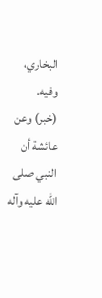البخاري، وفيه.
(خبر) وعن عائشة أن النبي صلى الله عليه وآله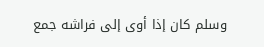وسلم كان إذا أوى إلى فراشه جمع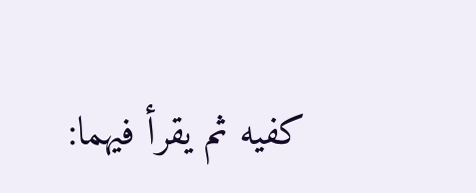كفيه ثم يقرأ فيهما: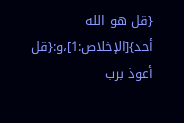{قل هو الله أحد}[الإخلاص:1]،و:{قل أعوذ برب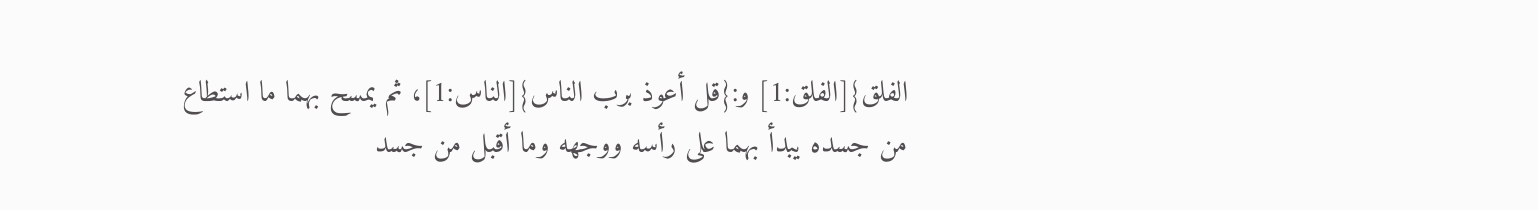الفلق}[الفلق:1] و:{قل أعوذ برب الناس}[الناس:1]، ثم يمسح بهما ما استطاع من جسده يبدأ بهما على رأسه ووجهه وما أقبل من جسد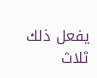يفعل ذلك ثلاث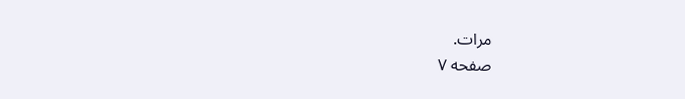مرات.
صفحه ۷